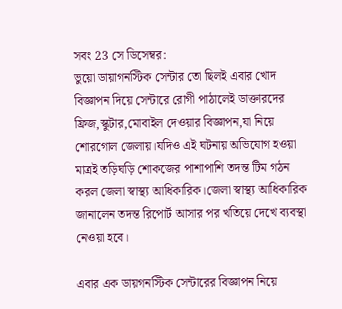সবং 23 সে ডিসেম্বর:
ভুয়ো ডায়াগনস্টিক সেন্টার তো ছিলই এবার খোদ বিজ্ঞাপন দিয়ে সেন্টারে রোগী পাঠালেই ডাক্তারদের ফ্রিজ,স্কুটার,মোবাইল দেওয়ার বিজ্ঞাপন,যা নিয়ে শোরগোল জেলায়।যদিও এই ঘটনায় অভিযোগ হওয়া মাত্রই তড়িঘড়ি শোকজের পাশাপাশি তদন্ত টিম গঠন করল জেলা স্বাস্থ্য আধিকারিক।জেলা স্বাস্থ্য আধিকারিক জানালেন তদন্ত রিপোর্ট আসার পর খতিয়ে দেখে ব্যবস্থা নেওয়া হবে।

এবার এক ডায়গনস্টিক সেন্টারের বিজ্ঞাপন নিয়ে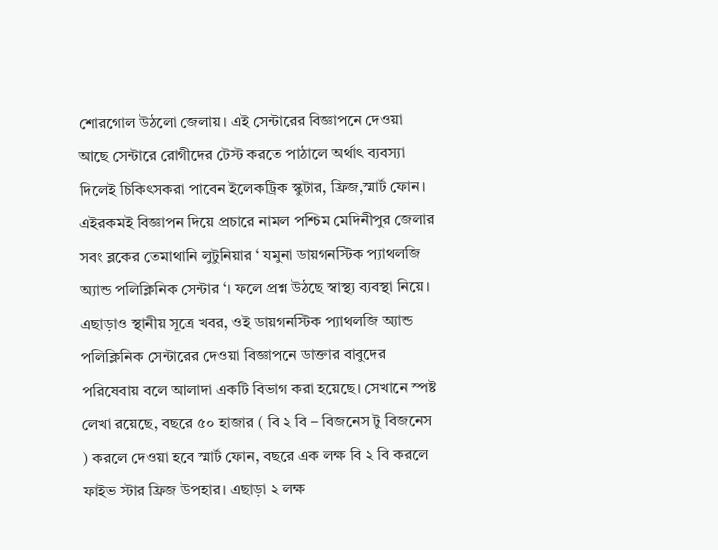শোরগোল উঠলো জেলায়। এই সেন্টারের বিজ্ঞাপনে দেওয়া আছে সেন্টারে রোগীদের টেস্ট করতে পাঠালে অর্থাৎ ব্যবস্যা দিলেই চিকিৎসকরা পাবেন ইলেকট্রিক স্কুটার, ফ্রিজ,স্মার্ট ফোন। এইরকমই বিজ্ঞাপন দিয়ে প্রচারে নামল পশ্চিম মেদিনীপুর জেলার সবং ব্লকের তেমাথানি লুটুনিয়ার ‘ যমুনা ডায়গনস্টিক প্যাথলজি অ্যান্ড পলিক্লিনিক সেন্টার ‘। ফলে প্রশ্ন উঠছে স্বাস্থ্য ব্যবস্থা নিয়ে। এছাড়াও স্থানীয় সূত্রে খবর, ওই ডায়গনস্টিক প্যাথলজি অ্যান্ড পলিক্লিনিক সেন্টারের দেওয়া বিজ্ঞাপনে ডাক্তার বাবুদের পরিষেবায় বলে আলাদা একটি বিভাগ করা হয়েছে। সেখানে স্পষ্ট লেখা রয়েছে, বছরে ৫০ হাজার ( বি ২ বি – বিজনেস টু বিজনেস ) করলে দেওয়া হবে স্মার্ট ফোন, বছরে এক লক্ষ বি ২ বি করলে ফাইভ স্টার ফ্রিজ উপহার। এছাড়া ২ লক্ষ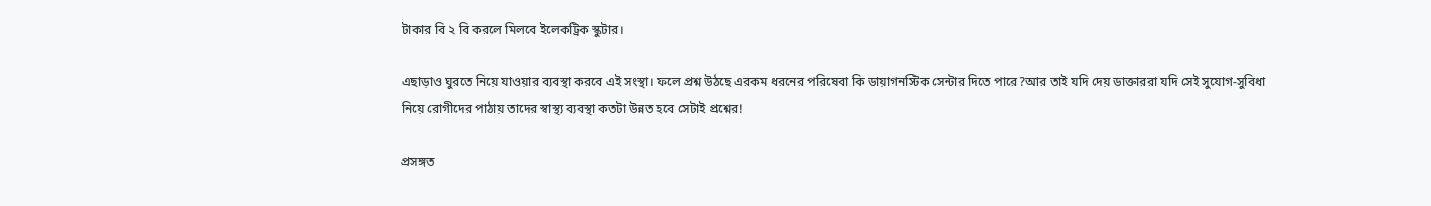টাকার বি ২ বি করলে মিলবে ইলেকট্রিক স্কুটার।

এছাড়াও ঘুরতে নিয়ে যাওয়ার ব্যবস্থা করবে এই সংস্থা। ফলে প্রশ্ন উঠছে এরকম ধরনের পরিষেবা কি ডায়াগনস্টিক সেন্টার দিতে পারে?আর তাই যদি দেয় ডাক্তাররা যদি সেই সুযোগ-সুবিধা নিয়ে রোগীদের পাঠায় তাদের স্বাস্থ্য ব্যবস্থা কতটা উন্নত হবে সেটাই প্রশ্নের!

প্রসঙ্গত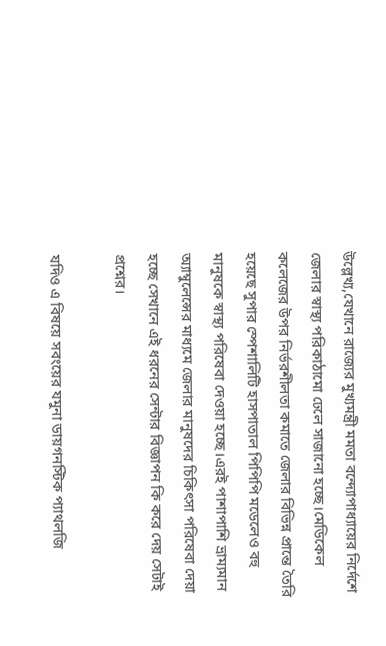উল্লেখ্য,যেখানে রাজ্যের মুখ্যমন্ত্রী মমতা বন্দ্যোপাধ্যায়ের নির্দেশে জেলার স্বাস্থ্য পরিকাঠামো ঢেলে সাজানো হচ্ছে।মেডিকেল কলেজের উপর নির্ভরশীলতা কমাতে জেলার বিভিন্ন প্রান্তে তৈরি হয়েছে সুপার স্পেশালিটি হাসপাতাল পিপিপি মডেলেও বহু মানুষকে স্বাস্থ্য পরিষেবা দেওয়া হচ্ছে।এরই পাশাপাশি ভ্রাম্যমান অ্যাম্বুলেন্সের মাধ্যমে জেলার মানুষদের চিকিৎসা পরিষেবা দেয়া হচ্ছে সেখানে এই ধরনের সেন্টার বিজ্ঞাপন কি করে দেয় সেটাই প্রশ্নের।

যদিও এ বিষয়ে সবংয়ের যমুনা ডায়গনস্টিক প্যাথলজি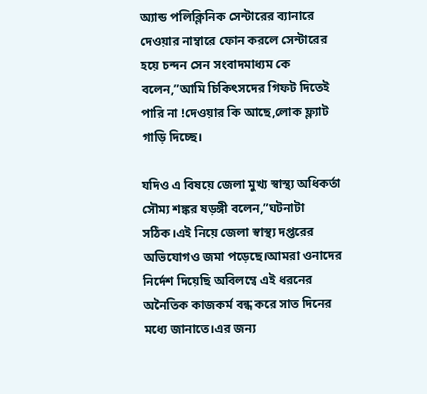অ্যান্ড পলিক্লিনিক সেন্টারের ব্যানারে দেওয়ার নাম্বারে ফোন করলে সেন্টারের হয়ে চন্দন সেন সংবাদমাধ্যম কে বলেন,”আমি চিকিৎসদের গিফট দিতেই পারি না !দেওয়ার কি আছে,লোক ফ্ল্যাট গাড়ি দিচ্ছে।

যদিও এ বিষয়ে জেলা মুখ্য স্বাস্থ্য অধিকর্তা সৌম্য শঙ্কর ষড়ঙ্গী বলেন,”ঘটনাটা সঠিক।এই নিয়ে জেলা স্বাস্থ্য দপ্তরের অভিযোগও জমা পড়েছে।আমরা ওনাদের নির্দেশ দিয়েছি অবিলম্বে এই ধরনের অনৈতিক কাজকর্ম বন্ধ করে সাত দিনের মধ্যে জানাতে।এর জন্য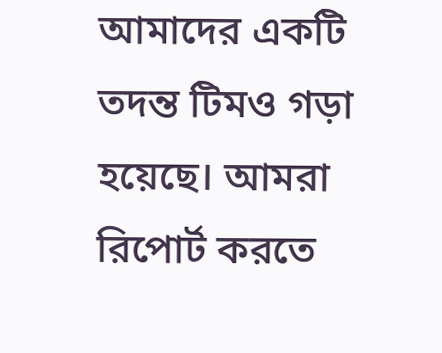আমাদের একটি তদন্ত টিমও গড়া হয়েছে। আমরা রিপোর্ট করতে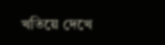খতিয়ে দেখে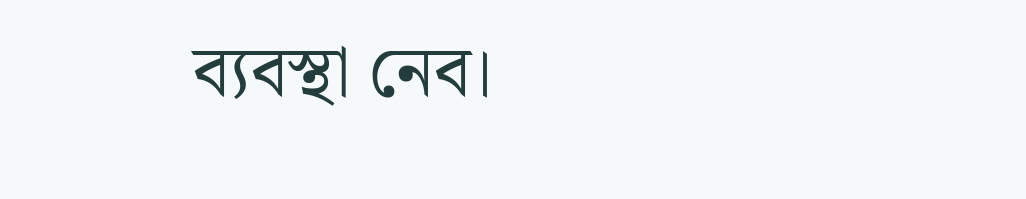ব্যবস্থা নেব।